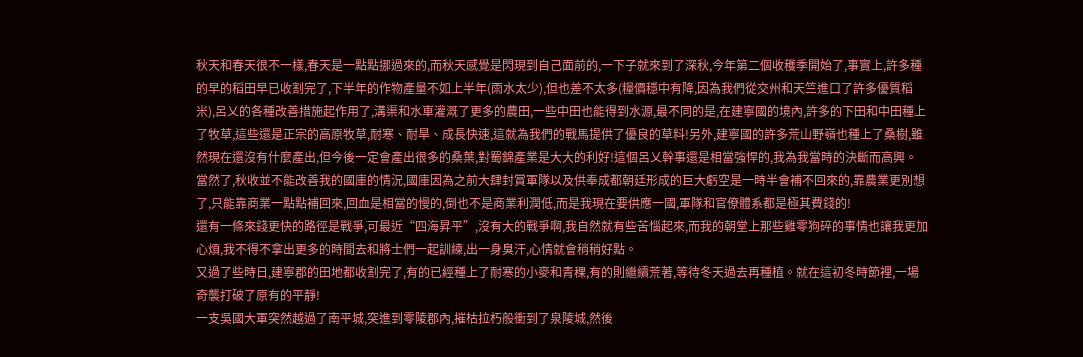秋天和春天很不一樣,春天是一點點挪過來的,而秋天感覺是閃現到自己面前的,一下子就來到了深秋,今年第二個收穫季開始了,事實上,許多種的早的稻田早已收割完了,下半年的作物產量不如上半年(雨水太少),但也差不太多(糧價穩中有降,因為我們從交州和天竺進口了許多優質稻米),呂乂的各種改善措施起作用了,溝渠和水車灌溉了更多的農田,一些中田也能得到水源,最不同的是,在建寧國的境內,許多的下田和中田種上了牧草,這些還是正宗的高原牧草,耐寒、耐旱、成長快速,這就為我們的戰馬提供了優良的草料!另外,建寧國的許多荒山野嶺也種上了桑樹,雖然現在還沒有什麼產出,但今後一定會產出很多的桑葉,對蜀錦產業是大大的利好!這個呂乂幹事還是相當強悍的,我為我當時的決斷而高興。
當然了,秋收並不能改善我的國庫的情況,國庫因為之前大肆封賞軍隊以及供奉成都朝廷形成的巨大虧空是一時半會補不回來的,靠農業更別想了,只能靠商業一點點補回來,回血是相當的慢的,倒也不是商業利潤低,而是我現在要供應一國,軍隊和官僚體系都是極其費錢的!
還有一條來錢更快的路徑是戰爭,可最近“四海昇平”,沒有大的戰爭啊,我自然就有些苦惱起來,而我的朝堂上那些雞零狗碎的事情也讓我更加心煩,我不得不拿出更多的時間去和將士們一起訓練,出一身臭汗,心情就會稍稍好點。
又過了些時日,建寧郡的田地都收割完了,有的已經種上了耐寒的小麥和青稞,有的則繼續荒著,等待冬天過去再種植。就在這初冬時節裡,一場奇襲打破了原有的平靜!
一支吳國大軍突然越過了南平城,突進到零陵郡內,摧枯拉朽般衝到了泉陵城,然後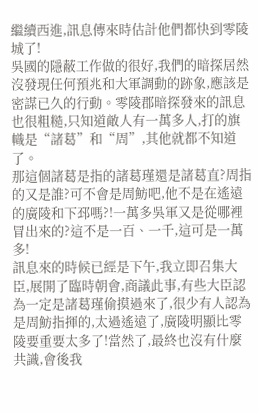繼續西進,訊息傳來時估計他們都快到零陵城了!
吳國的隱蔽工作做的很好,我們的暗探居然沒發現任何預兆和大軍調動的跡象,應該是密謀已久的行動。零陵郡暗探發來的訊息也很粗糙,只知道敵人有一萬多人,打的旗幟是“諸葛”和“周”,其他就都不知道了。
那這個諸葛是指的諸葛瑾還是諸葛直?周指的又是誰?可不會是周魴吧,他不是在遙遠的廣陵和下邳嗎?!一萬多吳軍又是從哪裡冒出來的?這不是一百、一千,這可是一萬多!
訊息來的時候已經是下午,我立即召集大臣,展開了臨時朝會,商議此事,有些大臣認為一定是諸葛瑾偷摸過來了,很少有人認為是周魴指揮的,太過遙遠了,廣陵明顯比零陵要重要太多了!當然了,最終也沒有什麼共識,會後我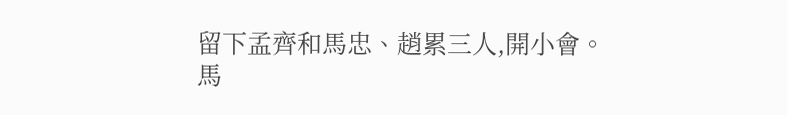留下孟齊和馬忠、趙累三人,開小會。
馬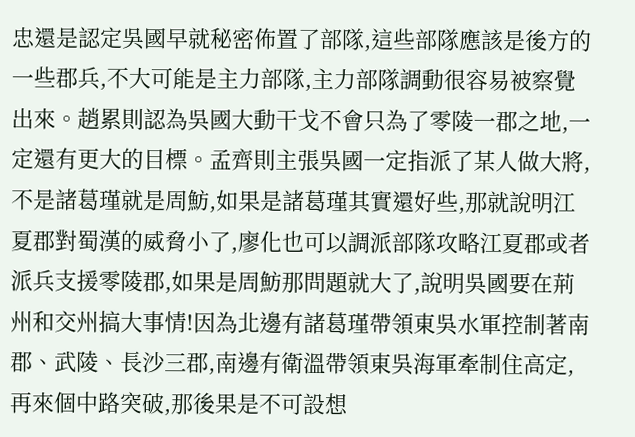忠還是認定吳國早就秘密佈置了部隊,這些部隊應該是後方的一些郡兵,不大可能是主力部隊,主力部隊調動很容易被察覺出來。趙累則認為吳國大動干戈不會只為了零陵一郡之地,一定還有更大的目標。孟齊則主張吳國一定指派了某人做大將,不是諸葛瑾就是周魴,如果是諸葛瑾其實還好些,那就說明江夏郡對蜀漢的威脅小了,廖化也可以調派部隊攻略江夏郡或者派兵支援零陵郡,如果是周魴那問題就大了,說明吳國要在荊州和交州搞大事情!因為北邊有諸葛瑾帶領東吳水軍控制著南郡、武陵、長沙三郡,南邊有衛溫帶領東吳海軍牽制住高定,再來個中路突破,那後果是不可設想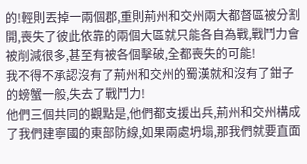的!輕則丟掉一兩個郡,重則荊州和交州兩大都督區被分割開,喪失了彼此依靠的兩個大區就只能各自為戰,戰鬥力會被削減很多,甚至有被各個擊破,全都喪失的可能!
我不得不承認沒有了荊州和交州的蜀漢就和沒有了鉗子的螃蟹一般,失去了戰鬥力!
他們三個共同的觀點是,他們都支援出兵,荊州和交州構成了我們建寧國的東部防線,如果兩處坍塌,那我們就要直面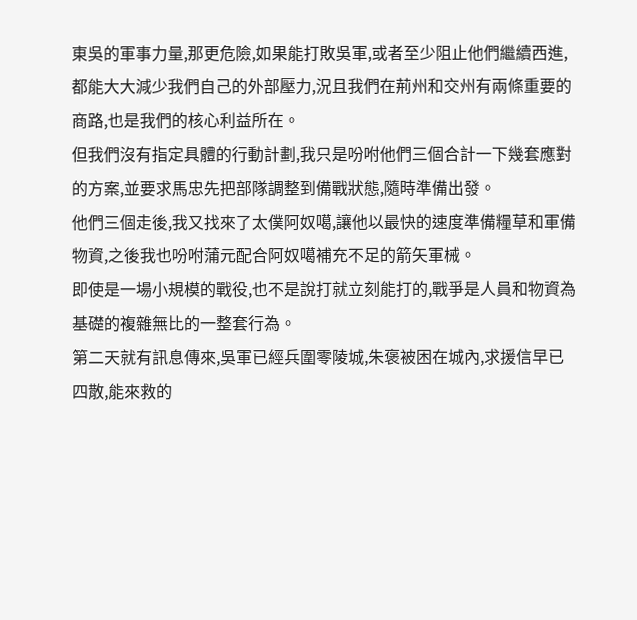東吳的軍事力量,那更危險,如果能打敗吳軍,或者至少阻止他們繼續西進,都能大大減少我們自己的外部壓力,況且我們在荊州和交州有兩條重要的商路,也是我們的核心利益所在。
但我們沒有指定具體的行動計劃,我只是吩咐他們三個合計一下幾套應對的方案,並要求馬忠先把部隊調整到備戰狀態,隨時準備出發。
他們三個走後,我又找來了太僕阿奴噶,讓他以最快的速度準備糧草和軍備物資,之後我也吩咐蒲元配合阿奴噶補充不足的箭矢軍械。
即使是一場小規模的戰役,也不是說打就立刻能打的,戰爭是人員和物資為基礎的複雜無比的一整套行為。
第二天就有訊息傳來,吳軍已經兵圍零陵城,朱褒被困在城內,求援信早已四散,能來救的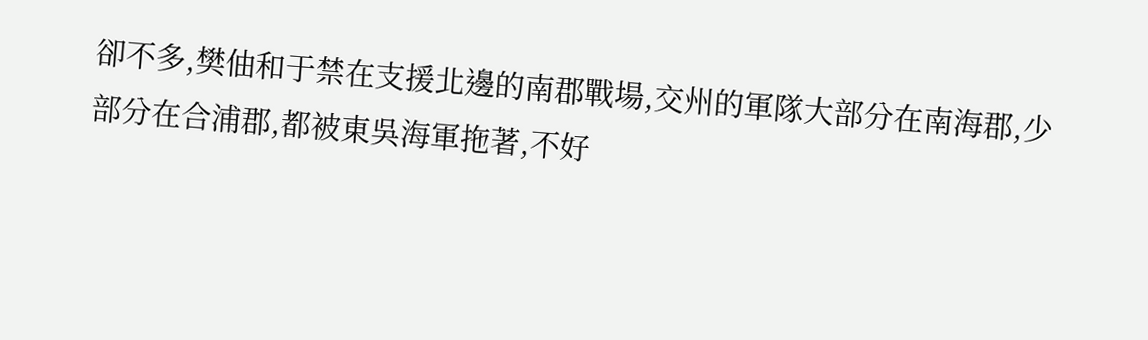卻不多,樊伷和于禁在支援北邊的南郡戰場,交州的軍隊大部分在南海郡,少部分在合浦郡,都被東吳海軍拖著,不好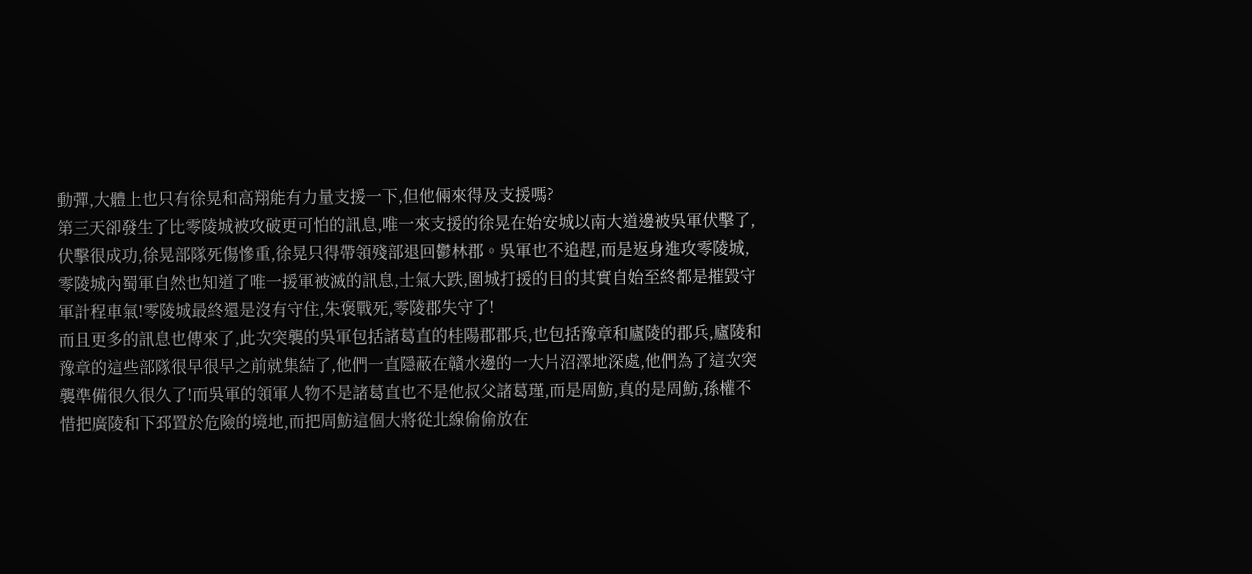動彈,大體上也只有徐晃和高翔能有力量支援一下,但他倆來得及支援嗎?
第三天卻發生了比零陵城被攻破更可怕的訊息,唯一來支援的徐晃在始安城以南大道邊被吳軍伏擊了,伏擊很成功,徐晃部隊死傷慘重,徐晃只得帶領殘部退回鬱林郡。吳軍也不追趕,而是返身進攻零陵城,零陵城內蜀軍自然也知道了唯一援軍被滅的訊息,士氣大跌,圍城打援的目的其實自始至終都是摧毀守軍計程車氣!零陵城最終還是沒有守住,朱褒戰死,零陵郡失守了!
而且更多的訊息也傳來了,此次突襲的吳軍包括諸葛直的桂陽郡郡兵,也包括豫章和廬陵的郡兵,廬陵和豫章的這些部隊很早很早之前就集結了,他們一直隱蔽在贛水邊的一大片沼澤地深處,他們為了這次突襲準備很久很久了!而吳軍的領軍人物不是諸葛直也不是他叔父諸葛瑾,而是周魴,真的是周魴,孫權不惜把廣陵和下邳置於危險的境地,而把周魴這個大將從北線偷偷放在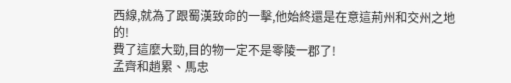西線,就為了跟蜀漢致命的一擊,他始終還是在意這荊州和交州之地的!
費了這麼大勁,目的物一定不是零陵一郡了!
孟齊和趙累、馬忠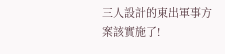三人設計的東出軍事方案該實施了!